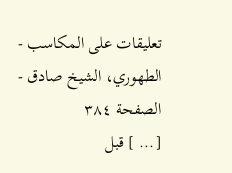تعليقات على المكاسب - الطهوري، الشيخ صادق - الصفحة ٣٨٤
[... ] قبل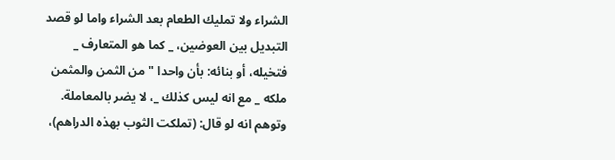الشراء ولا تمليك الطعام بعد الشراء واما لو قصد التبديل بين العوضين، _ كما هو المتعارف _ فتخيله، أو بنائه: بأن واحدا " من الثمن والمثمن ملكه _ مع انه ليس كذلك _، لا يضر بالمعاملة. وتوهم انه لو قال: (تملكت الثوب بهذه الدراهم)،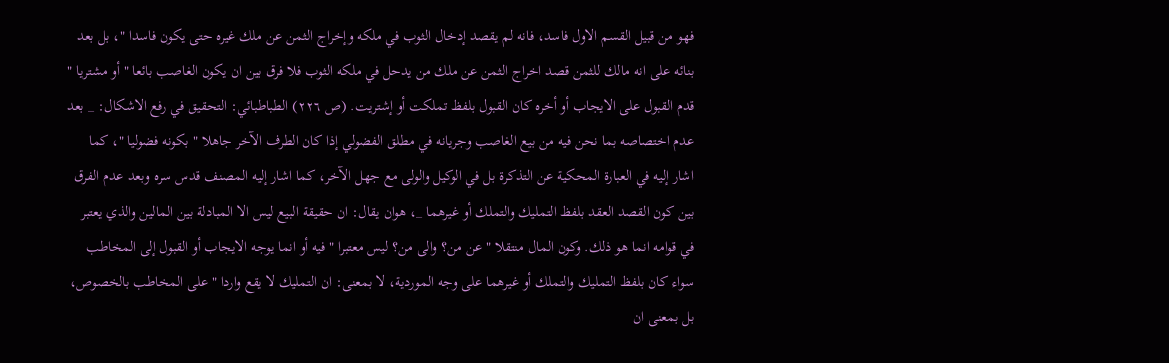فهو من قبيل القسم الاول فاسد، فانه لم يقصد إدخال الثوب في ملكه وإخراج الثمن عن ملك غيره حتى يكون فاسدا "، بل بعد بنائه على انه مالك للثمن قصد اخراج الثمن عن ملك من يدحل في ملكه الثوب فلا فرق بين ان يكون الغاصب بائعا " أو مشتريا " قدم القبول على الايجاب أو أخره كان القبول بلفظ تملكت أو إشتريت. (ص ٢٢٦) الطباطبائي: التحقيق في رفع الاشكال: _ بعد عدم اختصاصه بما نحن فيه من بيع الغاصب وجريانه في مطلق الفضولي إذا كان الطرف الآخر جاهلا " بكونه فضوليا "، كما اشار إليه في العبارة المحكية عن التذكرة بل في الوكيل والولى مع جهل الآخر، كما اشار إليه المصنف قدس سره وبعد عدم الفرق بين كون القصد العقد بلفظ التمليك والتملك أو غيرهما _، هوان يقال: ان حقيقة البيع ليس الا المبادلة بين المالين والذي يعتبر في قوامه انما هو ذلك. وكون المال منتقلا " عن من؟ والى من؟ ليس معتبرا " فيه أو انما يوجه الايجاب أو القبول إلى المخاطب سواء كان بلفظ التمليك والتملك أو غيرهما على وجه الموردية، لا بمعنى: ان التمليك لا يقع واردا " على المخاطب بالخصوص، بل بمعنى ان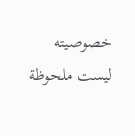خصوصيته ليست ملحوظة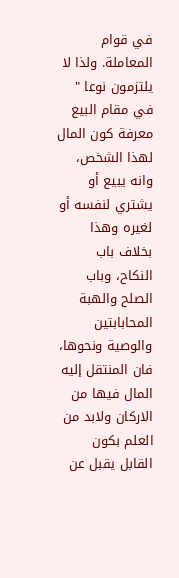في قوام المعاملة. ولذا لا يلتزمون نوعا " في مقام البيع معرفة كون المال لهذا الشخص، وانه يبيع أو يشتري لنفسه أو لغيره وهذا بخلاف باب النكاح، وباب الصلح والهبة المحابابتين والوصية ونحوها، فان المنتقل إليه المال فيها من الاركان ولابد من العلم بكون القابل يقبل عن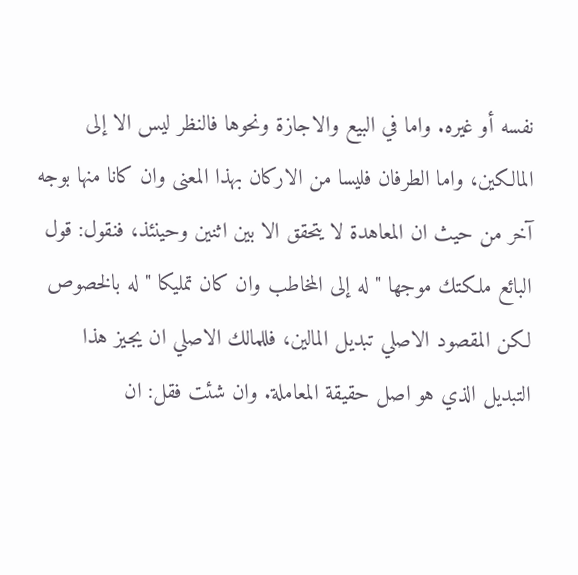نفسه أو غيره. واما في البيع والاجازة ونحوها فالنظر ليس الا إلى المالكين، واما الطرفان فليسا من الاركان بهذا المعنى وان كانا منها بوجه آخر من حيث ان المعاهدة لا يتحقق الا بين اثنين وحينئذ، فنقول: قول البائع ملكتك موجها " له إلى المخاطب وان كان تمليكا " له بالخصوص لكن المقصود الاصلي تبديل المالين، فللمالك الاصلي ان يجيز هذا التبديل الذي هو اصل حقيقة المعاملة. وان شئت فقل: ان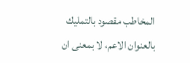المخاطب مقصود بالتمليك بالعنوان الاعم، لا بمعنى ان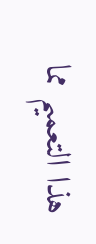هذا التعميم مما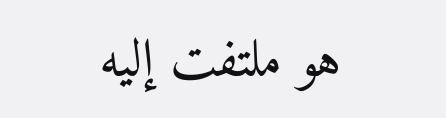هو ملتفت إليه